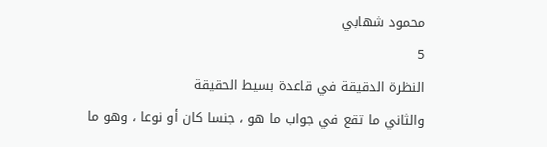محمود شهابي
5
النظرة الدقيقة في قاعدة بسيط الحقيقة
والثاني ما تقع في جواب ما هو ، جنسا كان أو نوعا ، وهو ما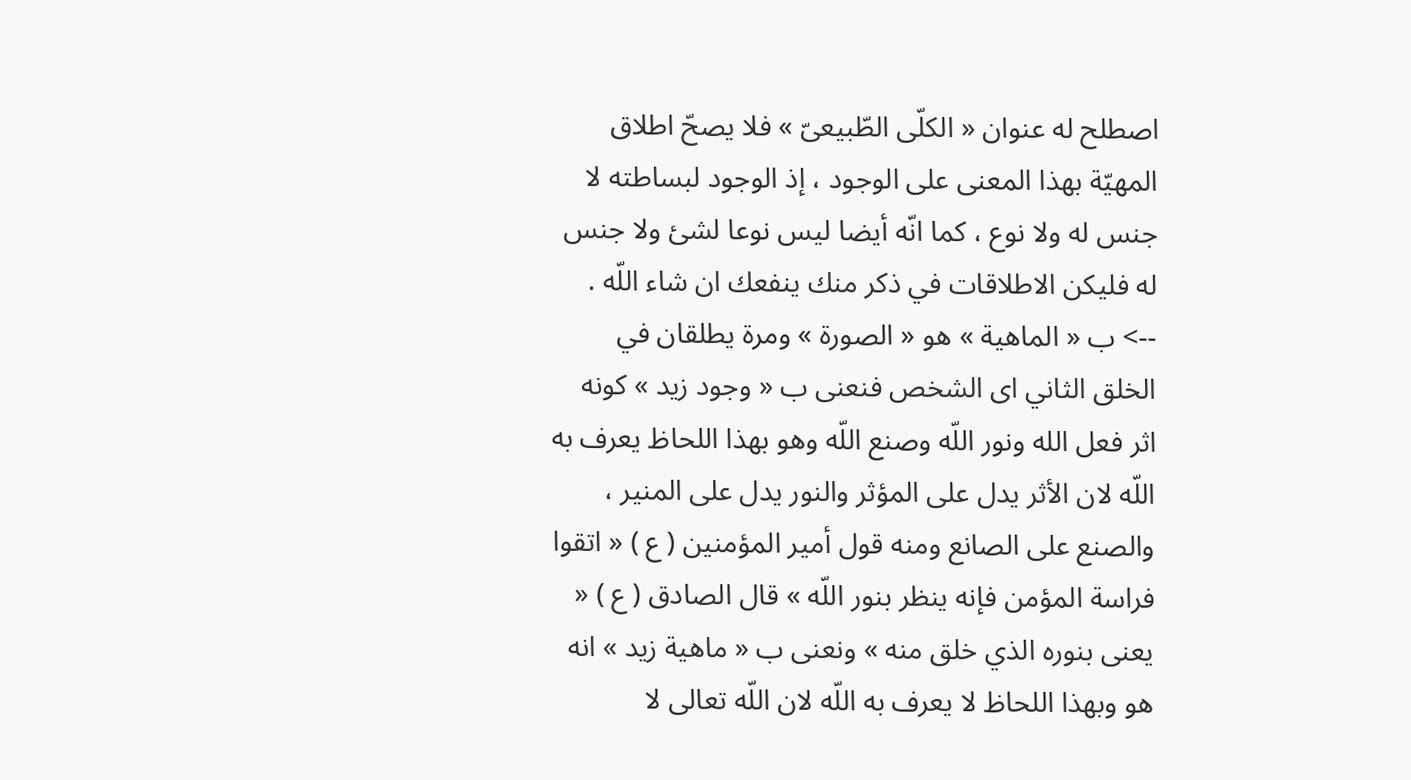اصطلح له عنوان « الكلّى الطّبيعىّ » فلا يصحّ اطلاق المهيّة بهذا المعنى على الوجود ، إذ الوجود لبساطته لا جنس له ولا نوع ، كما انّه أيضا ليس نوعا لشئ ولا جنس له فليكن الاطلاقات في ذكر منك ينفعك ان شاء اللّه .
--> ب « الماهية » هو « الصورة » ومرة يطلقان في الخلق الثاني اى الشخص فنعنى ب « وجود زيد » كونه اثر فعل الله ونور اللّه وصنع اللّه وهو بهذا اللحاظ يعرف به اللّه لان الأثر يدل على المؤثر والنور يدل على المنير ، والصنع على الصانع ومنه قول أمير المؤمنين ( ع ) « اتقوا فراسة المؤمن فإنه ينظر بنور اللّه » قال الصادق ( ع ) « يعنى بنوره الذي خلق منه » ونعنى ب « ماهية زيد » انه هو وبهذا اللحاظ لا يعرف به اللّه لان اللّه تعالى لا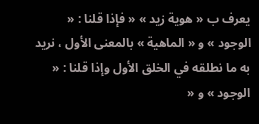يعرف ب « هوية زيد » « فإذا قلنا : « الوجود » و « الماهية » بالمعنى الأول ، نريد به ما نطلقه في الخلق الأول وإذا قلنا : « الوجود » و «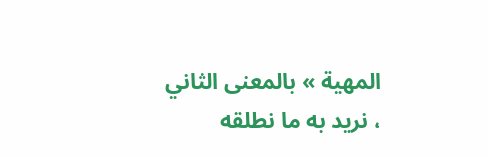المهية » بالمعنى الثاني ، نريد به ما نطلقه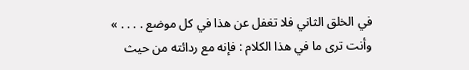في الخلق الثاني فلا تغفل عن هذا في كل موضع . . . . » وأنت ترى ما في هذا الكلام : فإنه مع ردائته من حيث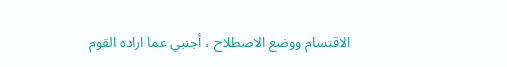الاقتسام ووضع الاصطلاح ، أجنبي عما اراده القوم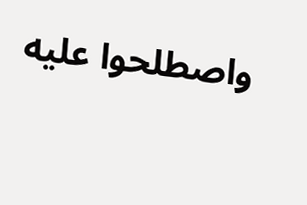واصطلحوا عليه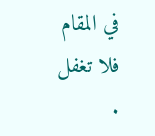في المقام فلا تغفل .